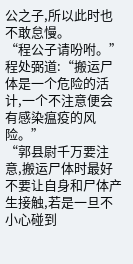公之子,所以此时也不敢怠慢。
“程公子请吩咐。”
程处弼道:“搬运尸体是一个危险的活计,一个不注意便会有感染瘟疫的风险。”
“郭县尉千万要注意,搬运尸体时最好不要让自身和尸体产生接触,若是一旦不小心碰到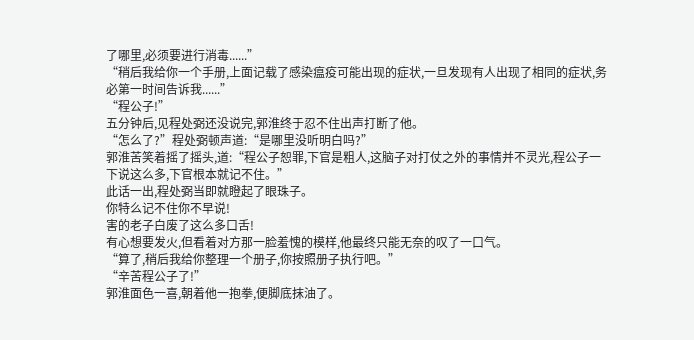了哪里,必须要进行消毒......”
“稍后我给你一个手册,上面记载了感染瘟疫可能出现的症状,一旦发现有人出现了相同的症状,务必第一时间告诉我......”
“程公子!”
五分钟后,见程处弼还没说完,郭淮终于忍不住出声打断了他。
“怎么了?”程处弼顿声道:“是哪里没听明白吗?”
郭淮苦笑着摇了摇头,道:“程公子恕罪,下官是粗人,这脑子对打仗之外的事情并不灵光,程公子一下说这么多,下官根本就记不住。”
此话一出,程处弼当即就瞪起了眼珠子。
你特么记不住你不早说!
害的老子白废了这么多口舌!
有心想要发火,但看着对方那一脸羞愧的模样,他最终只能无奈的叹了一口气。
“算了,稍后我给你整理一个册子,你按照册子执行吧。”
“辛苦程公子了!”
郭淮面色一喜,朝着他一抱拳,便脚底抹油了。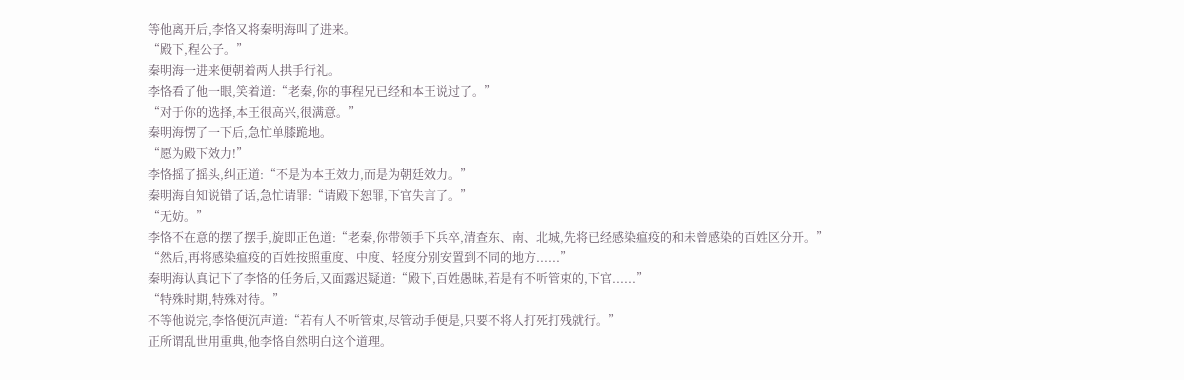等他离开后,李恪又将秦明海叫了进来。
“殿下,程公子。”
秦明海一进来便朝着两人拱手行礼。
李恪看了他一眼,笑着道:“老秦,你的事程兄已经和本王说过了。”
“对于你的选择,本王很高兴,很满意。”
秦明海愣了一下后,急忙单膝跪地。
“愿为殿下效力!”
李恪摇了摇头,纠正道:“不是为本王效力,而是为朝廷效力。”
秦明海自知说错了话,急忙请罪:“请殿下恕罪,下官失言了。”
“无妨。”
李恪不在意的摆了摆手,旋即正色道:“老秦,你带领手下兵卒,清查东、南、北城,先将已经感染瘟疫的和未曾感染的百姓区分开。”
“然后,再将感染瘟疫的百姓按照重度、中度、轻度分别安置到不同的地方......”
秦明海认真记下了李恪的任务后,又面露迟疑道:“殿下,百姓愚昧,若是有不听管束的,下官......”
“特殊时期,特殊对待。”
不等他说完,李恪便沉声道:“若有人不听管束,尽管动手便是,只要不将人打死打残就行。”
正所谓乱世用重典,他李恪自然明白这个道理。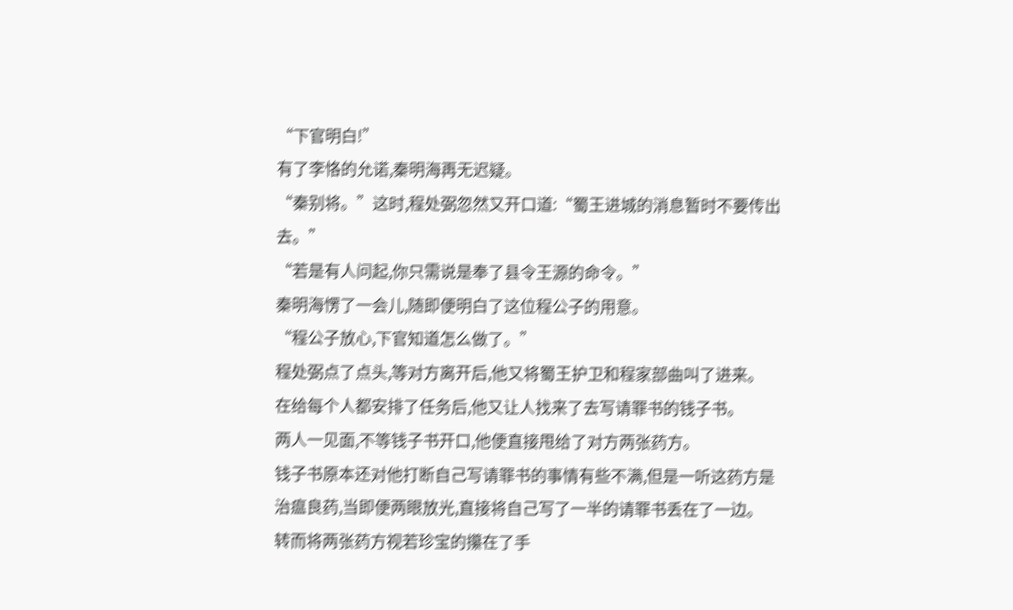“下官明白!”
有了李恪的允诺,秦明海再无迟疑。
“秦别将。”这时,程处弼忽然又开口道:“蜀王进城的消息暂时不要传出去。”
“若是有人问起,你只需说是奉了县令王源的命令。”
秦明海愣了一会儿,随即便明白了这位程公子的用意。
“程公子放心,下官知道怎么做了。”
程处弼点了点头,等对方离开后,他又将蜀王护卫和程家部曲叫了进来。
在给每个人都安排了任务后,他又让人找来了去写请罪书的钱子书。
两人一见面,不等钱子书开口,他便直接甩给了对方两张药方。
钱子书原本还对他打断自己写请罪书的事情有些不满,但是一听这药方是治瘟良药,当即便两眼放光,直接将自己写了一半的请罪书丢在了一边。
转而将两张药方视若珍宝的攥在了手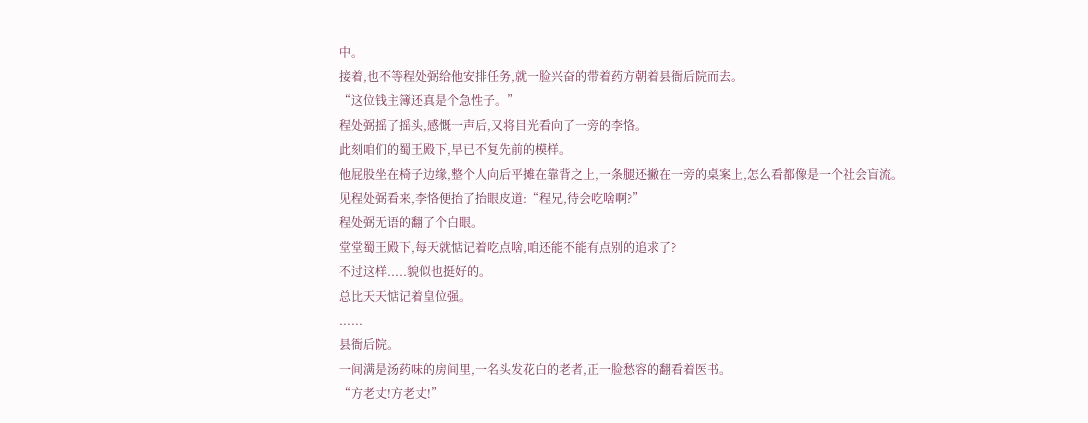中。
接着,也不等程处弼给他安排任务,就一脸兴奋的带着药方朝着县衙后院而去。
“这位钱主簿还真是个急性子。”
程处弼摇了摇头,感慨一声后,又将目光看向了一旁的李恪。
此刻咱们的蜀王殿下,早已不复先前的模样。
他屁股坐在椅子边缘,整个人向后平摊在靠背之上,一条腿还撇在一旁的桌案上,怎么看都像是一个社会盲流。
见程处弼看来,李恪便抬了抬眼皮道:“程兄,待会吃啥啊?”
程处弼无语的翻了个白眼。
堂堂蜀王殿下,每天就惦记着吃点啥,咱还能不能有点别的追求了?
不过这样.....貌似也挺好的。
总比天天惦记着皇位强。
......
县衙后院。
一间满是汤药味的房间里,一名头发花白的老者,正一脸愁容的翻看着医书。
“方老丈!方老丈!”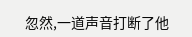忽然,一道声音打断了他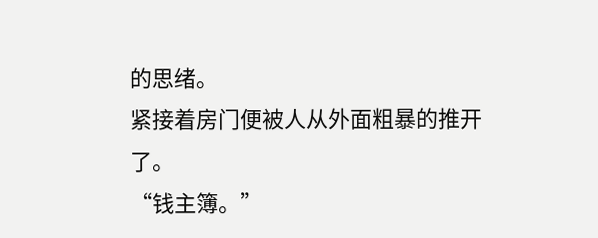的思绪。
紧接着房门便被人从外面粗暴的推开了。
“钱主簿。”